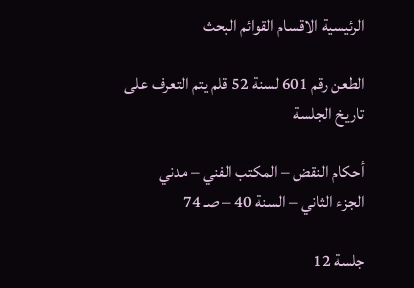الرئيسية الاقسام القوائم البحث

الطعن رقم 601 لسنة 52 قلم يتم التعرف على تاريخ الجلسة

أحكام النقض – المكتب الفني – مدني
الجزء الثاني – السنة 40 – صـ 74

جلسة 12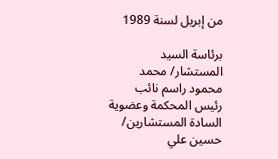من إبريل لسنة 1989

برئاسة السيد المستشار/ محمد محمود راسم نائب رئيس المحكمة وعضوية السادة المستشارين/ حسين علي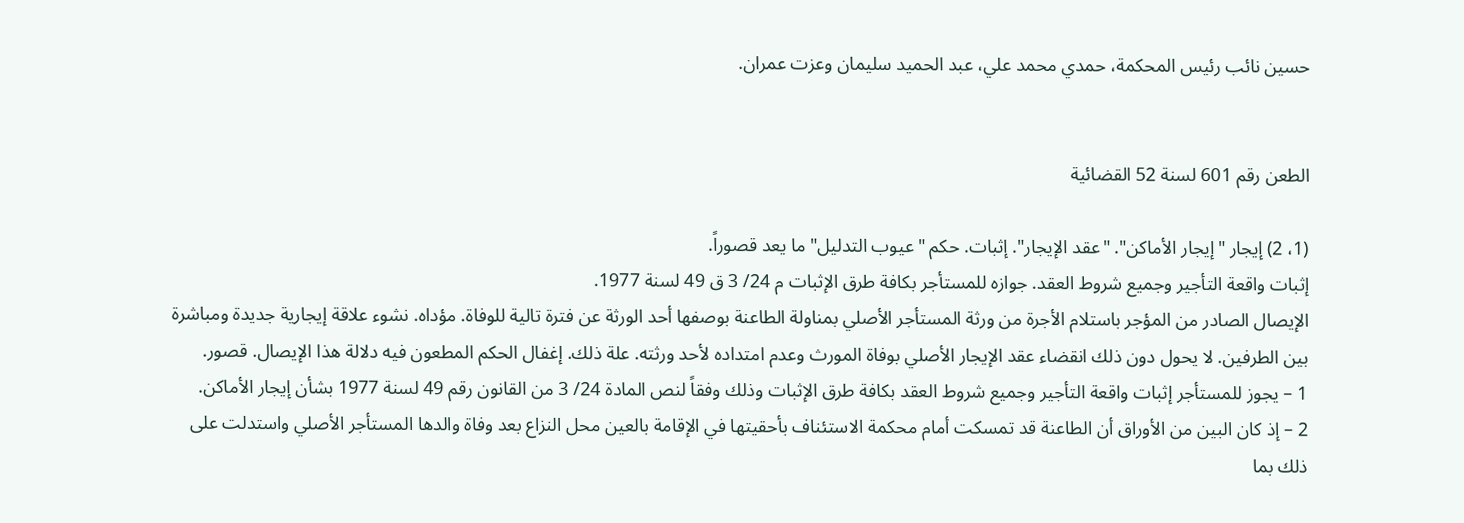حسين نائب رئيس المحكمة، حمدي محمد علي، عبد الحميد سليمان وعزت عمران.


الطعن رقم 601 لسنة 52 القضائية

(1، 2) إيجار "إيجار الأماكن". "عقد الإيجار". إثبات. حكم "عيوب التدليل" ما يعد قصوراً.
إثبات واقعة التأجير وجميع شروط العقد. جوازه للمستأجر بكافة طرق الإثبات م 24/ 3 ق 49 لسنة 1977.
الإيصال الصادر من المؤجر باستلام الأجرة من ورثة المستأجر الأصلي بمناولة الطاعنة بوصفها أحد الورثة عن فترة تالية للوفاة. مؤداه. نشوء علاقة إيجارية جديدة ومباشرة بين الطرفين. لا يحول دون ذلك انقضاء عقد الإيجار الأصلي بوفاة المورث وعدم امتداده لأحد ورثته. علة ذلك. إغفال الحكم المطعون فيه دلالة هذا الإيصال. قصور.
1 – يجوز للمستأجر إثبات واقعة التأجير وجميع شروط العقد بكافة طرق الإثبات وذلك وفقاً لنص المادة 24/ 3 من القانون رقم 49 لسنة 1977 بشأن إيجار الأماكن.
2 – إذ كان البين من الأوراق أن الطاعنة قد تمسكت أمام محكمة الاستئناف بأحقيتها في الإقامة بالعين محل النزاع بعد وفاة والدها المستأجر الأصلي واستدلت على ذلك بما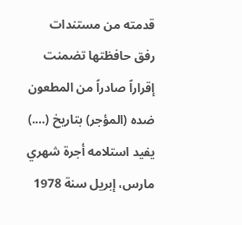قدمته من مستندات رفق حافظتها تضمنت إقراراً صادراً من المطعون ضده (المؤجر) بتاريخ (….) يفيد استلامه أجرة شهري مارس، إبريل سنة 1978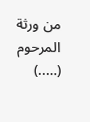من ورثة المرحوم (…..)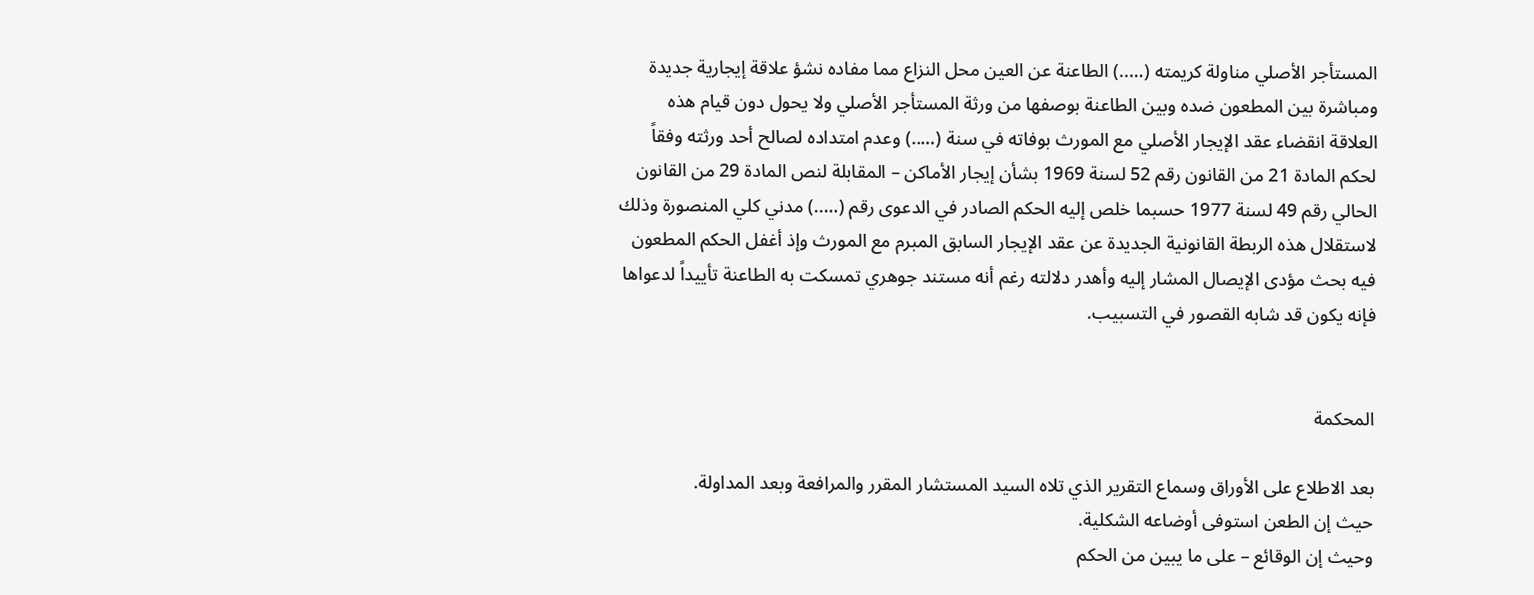المستأجر الأصلي مناولة كريمته (…..) الطاعنة عن العين محل النزاع مما مفاده نشؤ علاقة إيجارية جديدة ومباشرة بين المطعون ضده وبين الطاعنة بوصفها من ورثة المستأجر الأصلي ولا يحول دون قيام هذه العلاقة انقضاء عقد الإيجار الأصلي مع المورث بوفاته في سنة (…..) وعدم امتداده لصالح أحد ورثته وفقاً لحكم المادة 21 من القانون رقم 52 لسنة 1969 بشأن إيجار الأماكن – المقابلة لنص المادة 29 من القانون الحالي رقم 49 لسنة 1977 حسبما خلص إليه الحكم الصادر في الدعوى رقم (…..) مدني كلي المنصورة وذلك لاستقلال هذه الربطة القانونية الجديدة عن عقد الإيجار السابق المبرم مع المورث وإذ أغفل الحكم المطعون فيه بحث مؤدى الإيصال المشار إليه وأهدر دلالته رغم أنه مستند جوهري تمسكت به الطاعنة تأييداً لدعواها فإنه يكون قد شابه القصور في التسبيب.


المحكمة

بعد الاطلاع على الأوراق وسماع التقرير الذي تلاه السيد المستشار المقرر والمرافعة وبعد المداولة.
حيث إن الطعن استوفى أوضاعه الشكلية.
وحيث إن الوقائع – على ما يبين من الحكم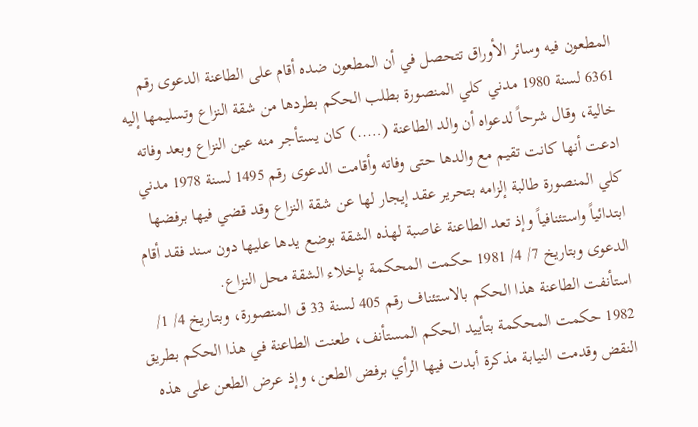المطعون فيه وسائر الأوراق تتحصل في أن المطعون ضده أقام على الطاعنة الدعوى رقم 6361 لسنة 1980 مدني كلي المنصورة بطلب الحكم بطردها من شقة النزاع وتسليمها إليه خالية، وقال شرحاً لدعواه أن والد الطاعنة (…..) كان يستأجر منه عين النزاع وبعد وفاته ادعت أنها كانت تقيم مع والدها حتى وفاته وأقامت الدعوى رقم 1495 لسنة 1978 مدني كلي المنصورة طالبة إلزامه بتحرير عقد إيجار لها عن شقة النزاع وقد قضي فيها برفضها ابتدائياً واستئنافياً وإذ تعد الطاعنة غاصبة لهذه الشقة بوضع يدها عليها دون سند فقد أقام الدعوى وبتاريخ 7/ 4/ 1981 حكمت المحكمة بإخلاء الشقة محل النزاع.
استأنفت الطاعنة هذا الحكم بالاستئناف رقم 405 لسنة 33 ق المنصورة، وبتاريخ 4/ 1/ 1982 حكمت المحكمة بتأييد الحكم المستأنف، طعنت الطاعنة في هذا الحكم بطريق النقض وقدمت النيابة مذكرة أبدت فيها الرأي برفض الطعن، وإذ عرض الطعن على هذه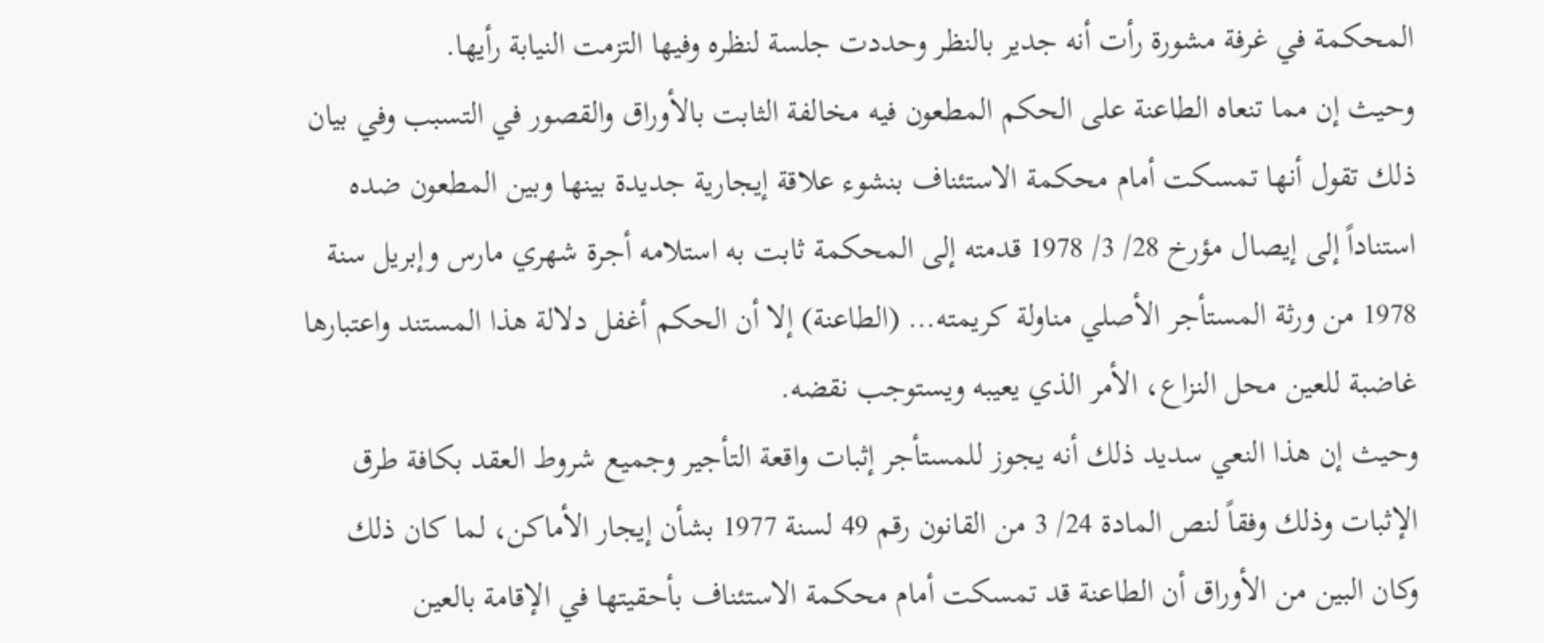المحكمة في غرفة مشورة رأت أنه جدير بالنظر وحددت جلسة لنظره وفيها التزمت النيابة رأيها.
وحيث إن مما تنعاه الطاعنة على الحكم المطعون فيه مخالفة الثابت بالأوراق والقصور في التسبب وفي بيان ذلك تقول أنها تمسكت أمام محكمة الاستئناف بنشوء علاقة إيجارية جديدة بينها وبين المطعون ضده استناداً إلى إيصال مؤرخ 28/ 3/ 1978 قدمته إلى المحكمة ثابت به استلامه أجرة شهري مارس وإبريل سنة 1978 من ورثة المستأجر الأصلي مناولة كريمته… (الطاعنة) إلا أن الحكم أغفل دلالة هذا المستند واعتبارها غاضبة للعين محل النزاع، الأمر الذي يعيبه ويستوجب نقضه.
وحيث إن هذا النعي سديد ذلك أنه يجوز للمستأجر إثبات واقعة التأجير وجميع شروط العقد بكافة طرق الإثبات وذلك وفقاً لنص المادة 24/ 3 من القانون رقم 49 لسنة 1977 بشأن إيجار الأماكن، لما كان ذلك وكان البين من الأوراق أن الطاعنة قد تمسكت أمام محكمة الاستئناف بأحقيتها في الإقامة بالعين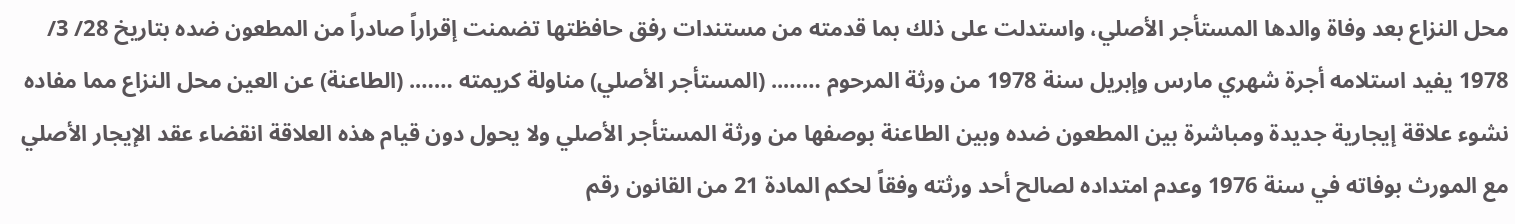محل النزاع بعد وفاة والدها المستأجر الأصلي، واستدلت على ذلك بما قدمته من مستندات رفق حافظتها تضمنت إقراراً صادراً من المطعون ضده بتاريخ 28/ 3/ 1978 يفيد استلامه أجرة شهري مارس وإبريل سنة 1978 من ورثة المرحوم …….. (المستأجر الأصلي) مناولة كريمته ……. (الطاعنة) عن العين محل النزاع مما مفاده نشوء علاقة إيجارية جديدة ومباشرة بين المطعون ضده وبين الطاعنة بوصفها من ورثة المستأجر الأصلي ولا يحول دون قيام هذه العلاقة انقضاء عقد الإيجار الأصلي مع المورث بوفاته في سنة 1976 وعدم امتداده لصالح أحد ورثته وفقاً لحكم المادة 21 من القانون رقم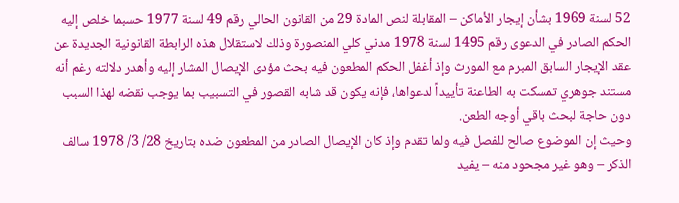52 لسنة 1969 بشأن إيجار الأماكن – المقابلة لنص المادة 29 من القانون الحالي رقم 49 لسنة 1977 حسبما خلص إليه الحكم الصادر في الدعوى رقم 1495 لسنة 1978 مدني كلي المنصورة وذلك لاستقلال هذه الرابطة القانونية الجديدة عن عقد الإيجار السابق المبرم مع المورث وإذ أغفل الحكم المطعون فيه بحث مؤدى الإيصال المشار إليه وأهدر دلالته رغم أنه مستند جوهري تمسكت به الطاعنة تأييداً لدعواها، فإنه يكون قد شابه القصور في التسبيب بما يوجب نقضه لهذا السبب دون حاجة لبحث باقي أوجه الطعن.
وحيث إن الموضوع صالح للفصل فيه ولما تقدم وإذ كان الإيصال الصادر من المطعون ضده بتاريخ 28/ 3/ 1978 سالف الذكر – وهو غير مجحود منه – يفيد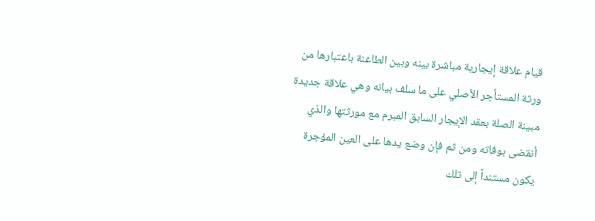قيام علاقة إيجارية مباشرة بينه وبين الطاعنة باعتبارها من ورثة المستأجر الأصلي على ما سلف بيانه وهي علاقة جديدة مبينة الصلة بعقد الإيجار السابق المبرم مع مورثتها والذي أنقضى بوفاته ومن ثم فإن وضع يدها على العين المؤجرة يكون مستنداً إلى تلك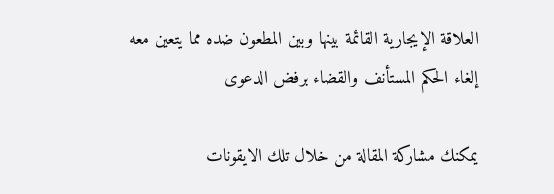العلاقة الإيجارية القائمة بينها وبين المطعون ضده مما يتعين معه إلغاء الحكم المستأنف والقضاء برفض الدعوى

يمكنك مشاركة المقالة من خلال تلك الايقونات